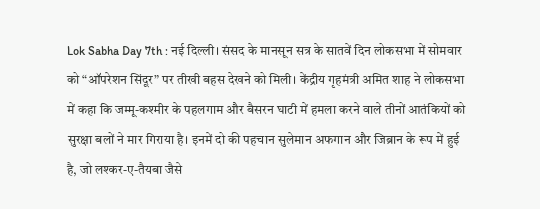Lok Sabha Day 7th : नई दिल्ली। संसद के मानसून सत्र के सातवें दिन लोकसभा में सोमवार को “ऑपरेशन सिंदूर” पर तीखी बहस देखने को मिली। केंद्रीय गृहमंत्री अमित शाह ने लोकसभा में कहा कि जम्मू-कश्मीर के पहलगाम और बैसरन घाटी में हमला करने वाले तीनों आतंकियों को सुरक्षा बलों ने मार गिराया है। इनमें दो की पहचान सुलेमान अफगान और जिब्रान के रूप में हुई है, जो लश्कर-ए-तैयबा जैसे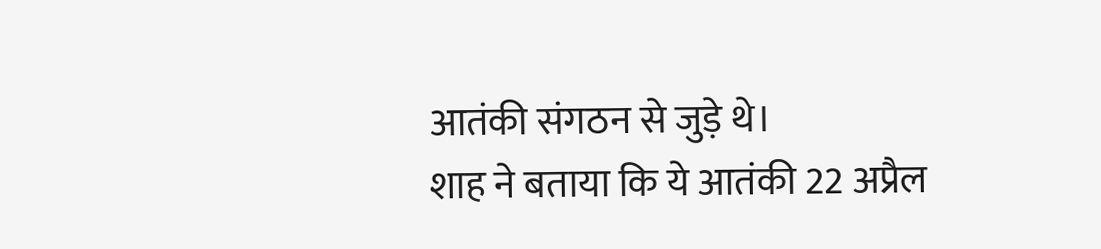आतंकी संगठन से जुड़े थे।
शाह ने बताया कि ये आतंकी 22 अप्रैल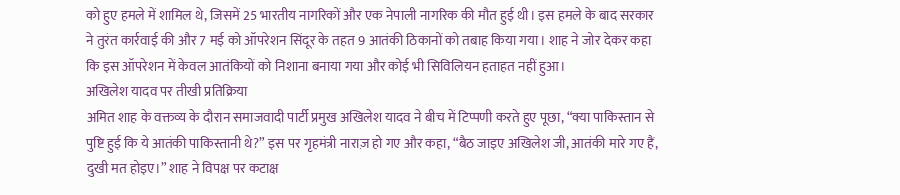को हुए हमले में शामिल थे, जिसमें 25 भारतीय नागरिकों और एक नेपाली नागरिक की मौत हुई थी। इस हमले के बाद सरकार ने तुरंत कार्रवाई की और 7 मई को ऑपरेशन सिंदूर के तहत 9 आतंकी ठिकानों को तबाह किया गया। शाह ने जोर देकर कहा कि इस ऑपरेशन में केवल आतंकियों को निशाना बनाया गया और कोई भी सिविलियन हताहत नहीं हुआ।
अखिलेश यादव पर तीखी प्रतिक्रिया
अमित शाह के वक्तव्य के दौरान समाजवादी पार्टी प्रमुख अखिलेश यादव ने बीच में टिप्पणी करते हुए पूछा, “क्या पाकिस्तान से पुष्टि हुई कि ये आतंकी पाकिस्तानी थे?” इस पर गृहमंत्री नाराज़ हो गए और कहा, “बैठ जाइए अखिलेश जी, आतंकी मारे गए हैं, दुखी मत होइए।” शाह ने विपक्ष पर कटाक्ष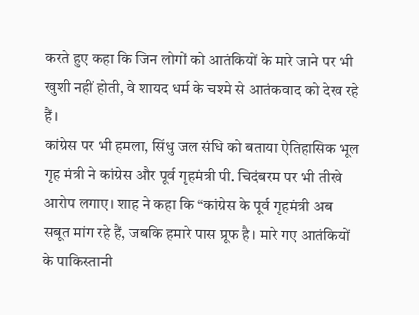करते हुए कहा कि जिन लोगों को आतंकियों के मारे जाने पर भी खुशी नहीं होती, वे शायद धर्म के चश्मे से आतंकवाद को देख रहे हैं।
कांग्रेस पर भी हमला, सिंधु जल संधि को बताया ऐतिहासिक भूल
गृह मंत्री ने कांग्रेस और पूर्व गृहमंत्री पी. चिदंबरम पर भी तीखे आरोप लगाए। शाह ने कहा कि “कांग्रेस के पूर्व गृहमंत्री अब सबूत मांग रहे हैं, जबकि हमारे पास प्रूफ है। मारे गए आतंकियों के पाकिस्तानी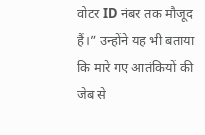वोटर ID नंबर तक मौजूद हैं।” उन्होंने यह भी बताया कि मारे गए आतंकियों की जेब से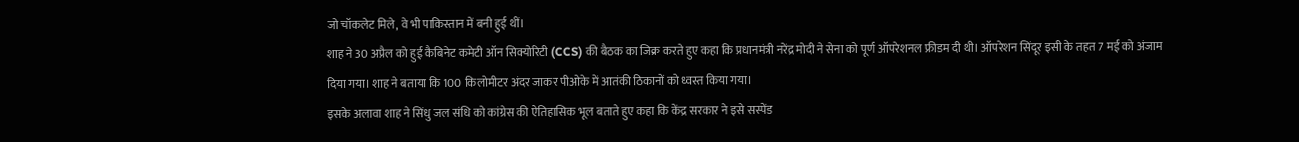जो चॉकलेट मिले, वे भी पाकिस्तान में बनी हुई थीं।
शाह ने 30 अप्रैल को हुई कैबिनेट कमेटी ऑन सिक्योरिटी (CCS) की बैठक का जिक्र करते हुए कहा कि प्रधानमंत्री नरेंद्र मोदी ने सेना को पूर्ण ऑपरेशनल फ्रीडम दी थी। ऑपरेशन सिंदूर इसी के तहत 7 मई को अंजाम दिया गया। शाह ने बताया कि 100 किलोमीटर अंदर जाकर पीओके में आतंकी ठिकानों को ध्वस्त किया गया।
इसके अलावा शाह ने सिंधु जल संधि को कांग्रेस की ऐतिहासिक भूल बताते हुए कहा कि केंद्र सरकार ने इसे सस्पेंड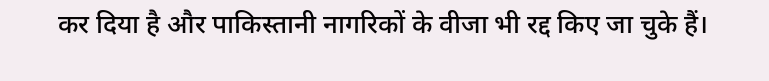कर दिया है और पाकिस्तानी नागरिकों के वीजा भी रद्द किए जा चुके हैं।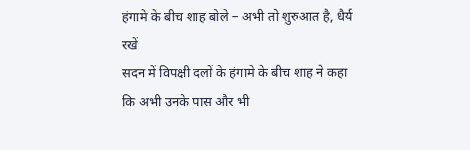हंगामे के बीच शाह बोले – अभी तो शुरुआत है, धैर्य रखें
सदन में विपक्षी दलों के हंगामे के बीच शाह ने कहा कि अभी उनके पास और भी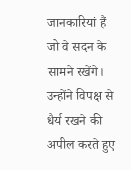जानकारियां हैं जो वे सदन के सामने रखेंगे। उन्होंने विपक्ष से धैर्य रखने की अपील करते हुए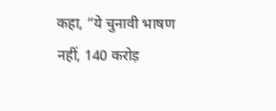कहा, “ये चुनावी भाषण नहीं, 140 करोड़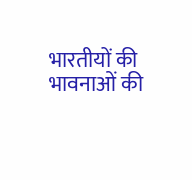भारतीयों की भावनाओं की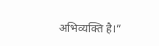अभिव्यक्ति है।”